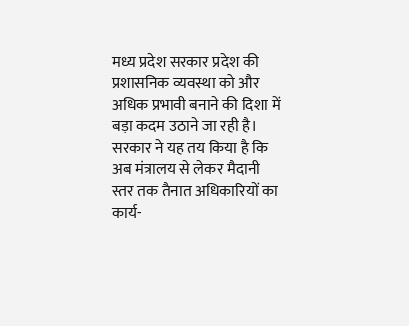मध्य प्रदेश सरकार प्रदेश की प्रशासनिक व्यवस्था को और अधिक प्रभावी बनाने की दिशा में बड़ा कदम उठाने जा रही है। सरकार ने यह तय किया है कि अब मंत्रालय से लेकर मैदानी स्तर तक तैनात अधिकारियों का कार्य-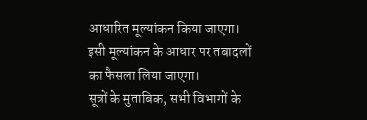आधारित मूल्यांकन किया जाएगा। इसी मूल्यांकन के आधार पर तबादलों का फैसला लिया जाएगा।
सूत्रों के मुताबिक, सभी विभागों के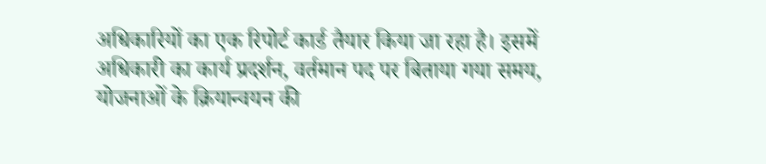अधिकारियों का एक रिपोर्ट कार्ड तैयार किया जा रहा है। इसमें अधिकारी का कार्य प्रदर्शन, वर्तमान पद पर बिताया गया समय, योजनाओं के क्रियान्वयन की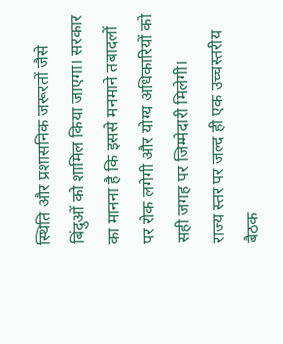स्थिति और प्रशासनिक जरूरतों जैसे बिंदुओं को शामिल किया जाएगा। सरकार का मानना है कि इससे मनमाने तबादलों पर रोक लगेगी और योग्य अधिकारियों को सही जगह पर जिम्मेदारी मिलेगी।
राज्य स्तर पर जल्द ही एक उच्चस्तरीय बैठक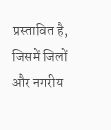प्रस्तावित है, जिसमें जिलों और नगरीय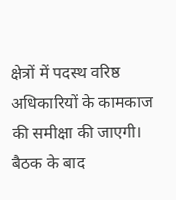क्षेत्रों में पदस्थ वरिष्ठ अधिकारियों के कामकाज की समीक्षा की जाएगी। बैठक के बाद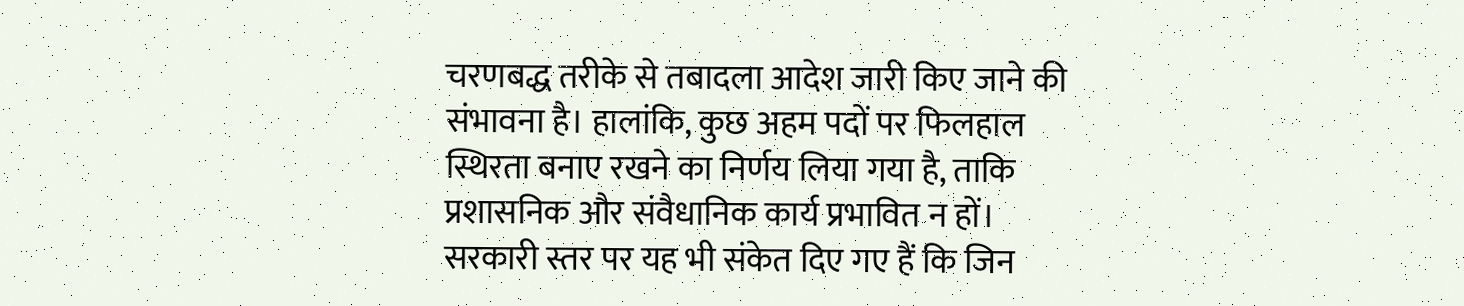चरणबद्ध तरीके से तबादला आदेश जारी किए जाने की संभावना है। हालांकि, कुछ अहम पदों पर फिलहाल स्थिरता बनाए रखने का निर्णय लिया गया है, ताकि प्रशासनिक और संवैधानिक कार्य प्रभावित न हों।
सरकारी स्तर पर यह भी संकेत दिए गए हैं कि जिन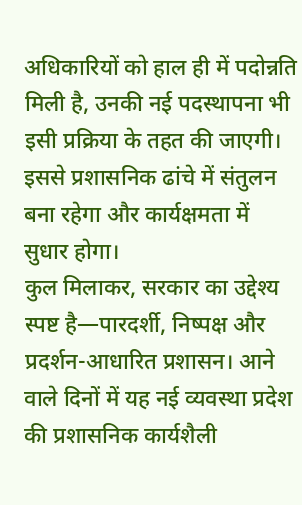अधिकारियों को हाल ही में पदोन्नति मिली है, उनकी नई पदस्थापना भी इसी प्रक्रिया के तहत की जाएगी। इससे प्रशासनिक ढांचे में संतुलन बना रहेगा और कार्यक्षमता में सुधार होगा।
कुल मिलाकर, सरकार का उद्देश्य स्पष्ट है—पारदर्शी, निष्पक्ष और प्रदर्शन-आधारित प्रशासन। आने वाले दिनों में यह नई व्यवस्था प्रदेश की प्रशासनिक कार्यशैली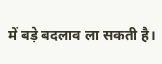में बड़े बदलाव ला सकती है।